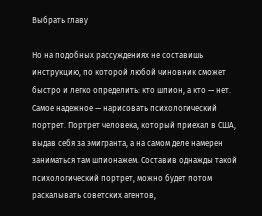Выбрать главу

Но на подобных рассуждениях не составишь инструкцию, по которой любой чиновник сможет быстро и легко определить: кто шпион, а кто — нет. Самое надежное — нарисовать психологический портрет. Портрет человека, который приехал в США, выдав себя за эмигранта, а на самом деле намерен заниматься там шпионажем. Составив однажды такой психологический портрет, можно будет потом раскалывать советских агентов,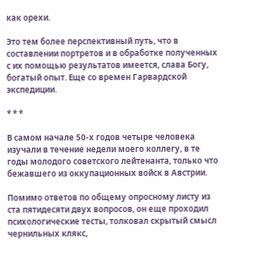как орехи.

Это тем более перспективный путь, что в составлении портретов и в обработке полученных с их помощью результатов имеется, слава Богу, богатый опыт. Еще со времен Гарвардской экспедиции.

* * *

В самом начале 50-х годов четыре человека изучали в течение недели моего коллегу, в те годы молодого советского лейтенанта, только что бежавшего из оккупационных войск в Австрии.

Помимо ответов по общему опросному листу из ста пятидесяти двух вопросов, он еще проходил психологические тесты, толковал скрытый смысл чернильных клякс,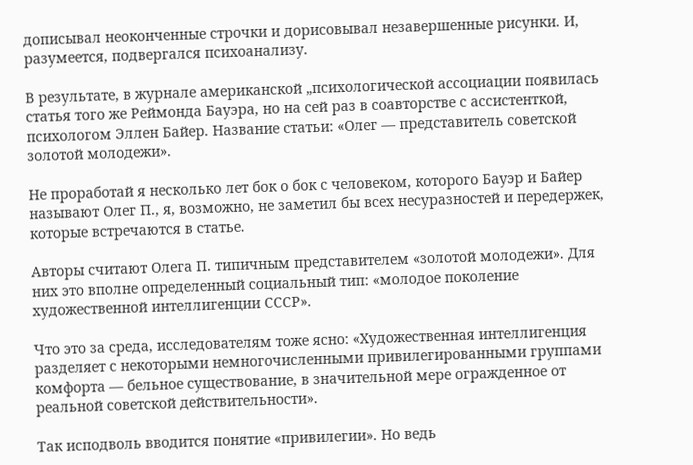дописывал неоконченные строчки и дорисовывал незавершенные рисунки. И, разумеется, подвергался психоанализу.

В результате, в журнале американской „психологической ассоциации появилась статья того же Реймонда Бауэра, но на сей раз в соавторстве с ассистенткой, психологом Эллен Байер. Название статьи: «Олег — представитель советской золотой молодежи».

Не проработай я несколько лет бок о бок с человеком, которого Бауэр и Байер называют Олег П., я, возможно, не заметил бы всех несуразностей и передержек, которые встречаются в статье.

Авторы считают Олега П. типичным представителем «золотой молодежи». Для них это вполне определенный социальный тип: «молодое поколение художественной интеллигенции СССР».

Что это за среда, исследователям тоже ясно: «Художественная интеллигенция разделяет с некоторыми немногочисленными привилегированными группами комфорта — бельное существование, в значительной мере огражденное от реальной советской действительности».

Так исподволь вводится понятие «привилегии». Но ведь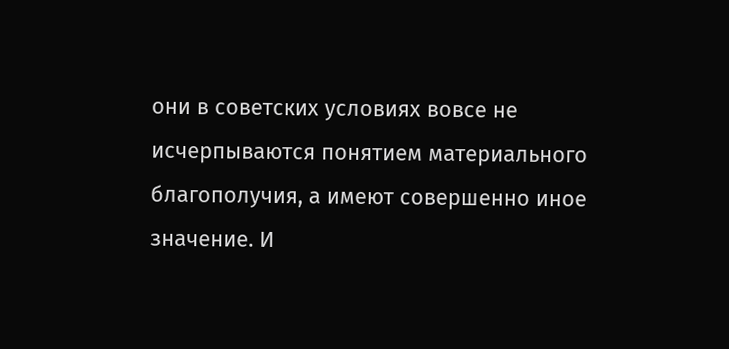они в советских условиях вовсе не исчерпываются понятием материального благополучия, а имеют совершенно иное значение. И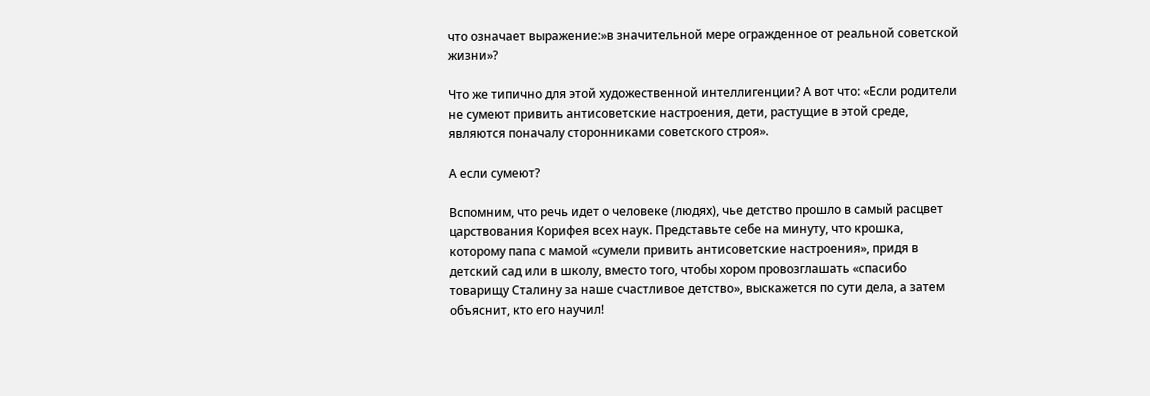что означает выражение:»в значительной мере огражденное от реальной советской жизни»?

Что же типично для этой художественной интеллигенции? А вот что: «Если родители не сумеют привить антисоветские настроения, дети, растущие в этой среде, являются поначалу сторонниками советского строя».

А если сумеют?

Вспомним, что речь идет о человеке (людях), чье детство прошло в самый расцвет царствования Корифея всех наук. Представьте себе на минуту, что крошка, которому папа с мамой «сумели привить антисоветские настроения», придя в детский сад или в школу, вместо того, чтобы хором провозглашать «спасибо товарищу Сталину за наше счастливое детство», выскажется по сути дела, а затем объяснит, кто его научил!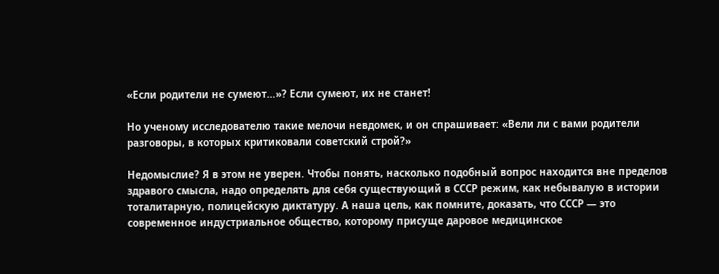«Если родители не сумеют…»? Если сумеют, их не станет!

Но ученому исследователю такие мелочи невдомек, и он спрашивает: «Вели ли с вами родители разговоры, в которых критиковали советский строй?»

Недомыслие? Я в этом не уверен. Чтобы понять, насколько подобный вопрос находится вне пределов здравого смысла, надо определять для себя существующий в СССР режим, как небывалую в истории тоталитарную, полицейскую диктатуру. А наша цель, как помните, доказать, что СССР — это современное индустриальное общество, которому присуще даровое медицинское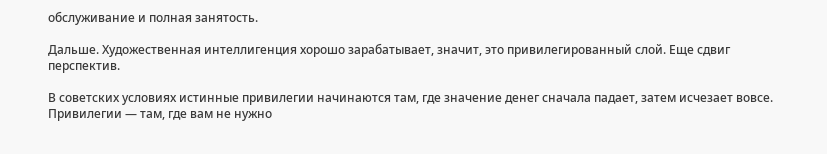обслуживание и полная занятость.

Дальше. Художественная интеллигенция хорошо зарабатывает, значит, это привилегированный слой. Еще сдвиг перспектив.

В советских условиях истинные привилегии начинаются там, где значение денег сначала падает, затем исчезает вовсе. Привилегии — там, где вам не нужно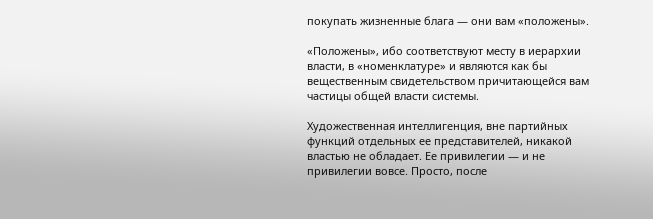покупать жизненные блага — они вам «положены».

«Положены», ибо соответствуют месту в иерархии власти, в «номенклатуре» и являются как бы вещественным свидетельством причитающейся вам частицы общей власти системы.

Художественная интеллигенция, вне партийных функций отдельных ее представителей, никакой властью не обладает. Ее привилегии — и не привилегии вовсе. Просто, после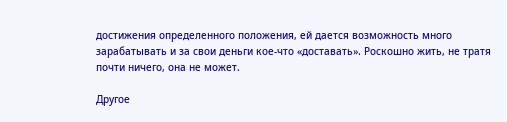достижения определенного положения, ей дается возможность много зарабатывать и за свои деньги кое-что «доставать». Роскошно жить, не тратя почти ничего, она не может.

Другое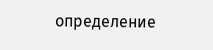определение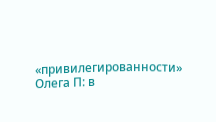«привилегированности» Олега П: в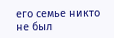его семье никто не был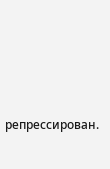репрессирован.